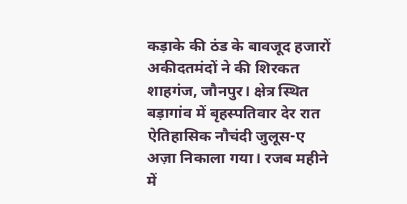कड़ाके की ठंड के बावजूद हजारों अकीदतमंदों ने की शिरकत
शाहगंज, जौनपुर। क्षेत्र स्थित बड़ागांव में बृहस्पतिवार देर रात ऐतिहासिक नौचंदी जुलूस-ए अज़ा निकाला गया। रजब महीने में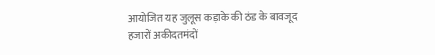आयोजित यह जुलूस कड़ाके की ठंड के बावजूद हजारों अकीदतमंदों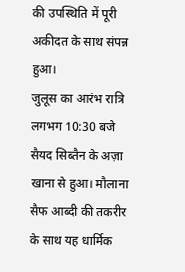की उपस्थिति में पूरी अकीदत के साथ संपन्न हुआ।
जुलूस का आरंभ रात्रि लगभग 10:30 बजे सैयद सिब्तैन के अज़ा खाना से हुआ। मौलाना सैफ आब्दी की तकरीर के साथ यह धार्मिक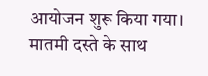आयोजन शुरू किया गया। मातमी दस्ते के साथ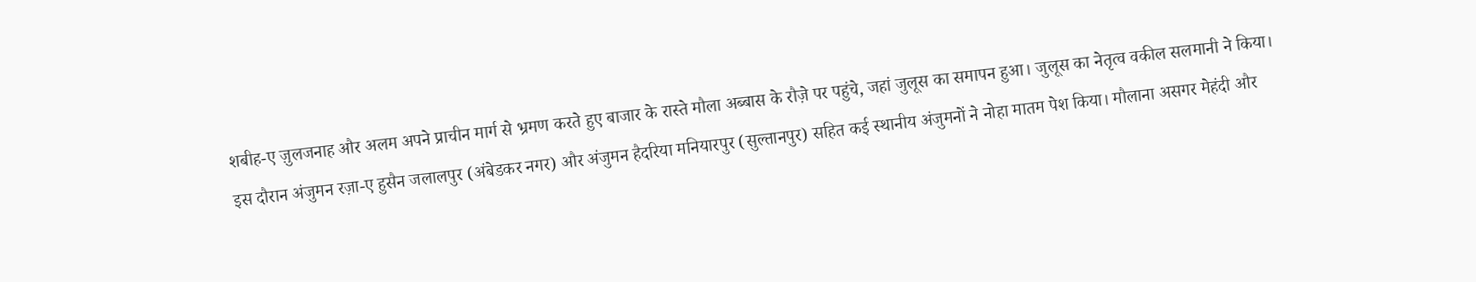शबीह-ए ज़ुलजनाह और अलम अपने प्राचीन मार्ग से भ्रमण करते हुए बाजार के रास्ते मौला अब्बास के रौज़े पर पहुंचे, जहां जुलूस का समापन हुआ। जुलूस का नेतृत्व वकील सलमानी ने किया।
इस दौरान अंजुमन रज़ा-ए हुसैन जलालपुर (अंबेडकर नगर) और अंजुमन हैदरिया मनियारपुर (सुल्तानपुर) सहित कई स्थानीय अंजुमनों ने नोहा मातम पेश किया। मौलाना असगर मेहंदी और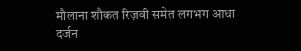मौलाना शौकत रिज़वी समेत लगभग आधा दर्जन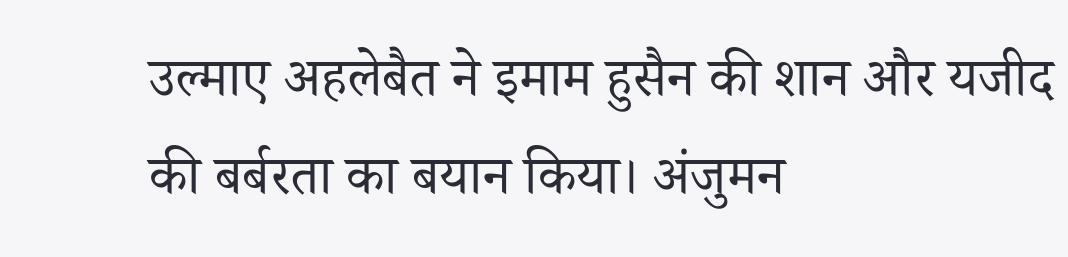उल्माए अहलेबैत ने इमाम हुसैन की शान और यजीद की बर्बरता का बयान किया। अंजुमन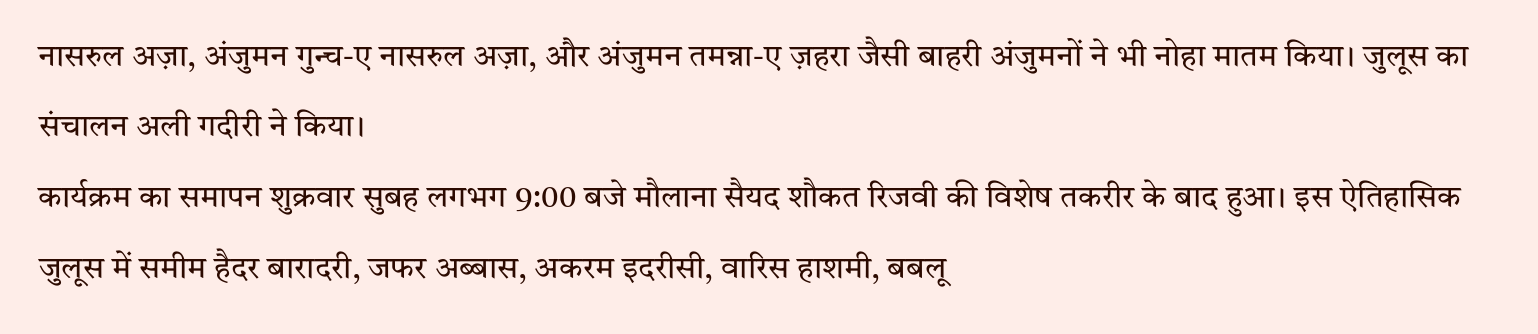नासरुल अज़ा, अंजुमन गुन्च-ए नासरुल अज़ा, और अंजुमन तमन्ना-ए ज़हरा जैसी बाहरी अंजुमनों ने भी नोहा मातम किया। जुलूस का संचालन अली गदीरी ने किया।
कार्यक्रम का समापन शुक्रवार सुबह लगभग 9:00 बजे मौलाना सैयद शौकत रिजवी की विशेष तकरीर के बाद हुआ। इस ऐतिहासिक जुलूस में समीम हैदर बारादरी, जफर अब्बास, अकरम इदरीसी, वारिस हाशमी, बबलू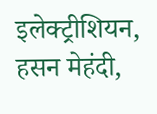इलेक्ट्रीशियन, हसन मेहंदी,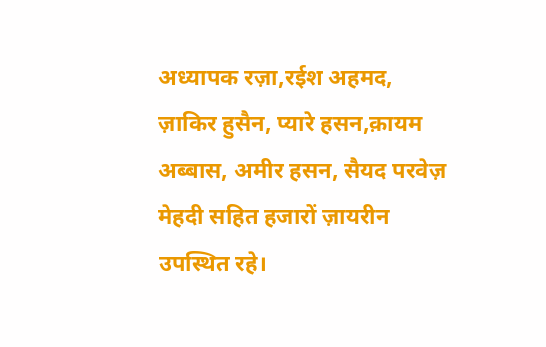अध्यापक रज़ा,रईश अहमद, ज़ाकिर हुसैन, प्यारे हसन,क़ायम अब्बास, अमीर हसन, सैयद परवेज़ मेहदी सहित हजारों ज़ायरीन उपस्थित रहे।